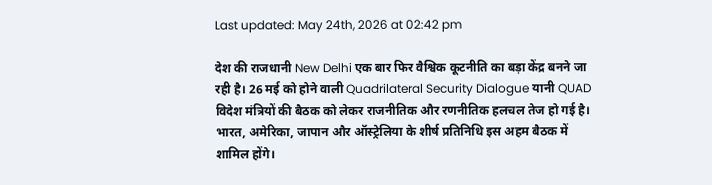Last updated: May 24th, 2026 at 02:42 pm

देश की राजधानी New Delhi एक बार फिर वैश्विक कूटनीति का बड़ा केंद्र बनने जा रही है। 26 मई को होने वाली Quadrilateral Security Dialogue यानी QUAD विदेश मंत्रियों की बैठक को लेकर राजनीतिक और रणनीतिक हलचल तेज हो गई है। भारत, अमेरिका, जापान और ऑस्ट्रेलिया के शीर्ष प्रतिनिधि इस अहम बैठक में शामिल होंगे।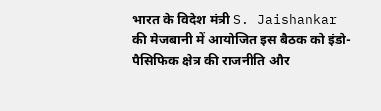भारत के विदेश मंत्री S. Jaishankar की मेजबानी में आयोजित इस बैठक को इंडो-पैसिफिक क्षेत्र की राजनीति और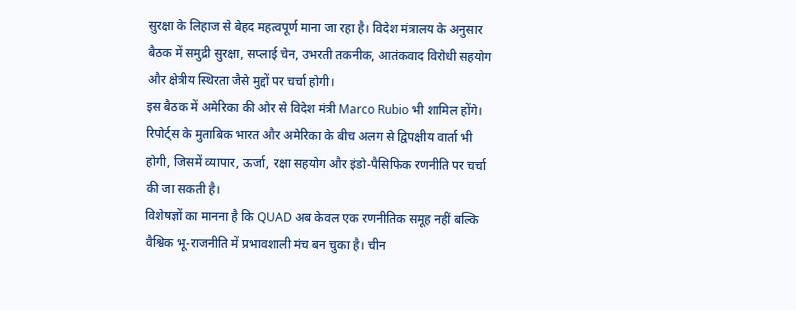सुरक्षा के लिहाज से बेहद महत्वपूर्ण माना जा रहा है। विदेश मंत्रालय के अनुसार बैठक में समुद्री सुरक्षा, सप्लाई चेन, उभरती तकनीक, आतंकवाद विरोधी सहयोग और क्षेत्रीय स्थिरता जैसे मुद्दों पर चर्चा होगी।
इस बैठक में अमेरिका की ओर से विदेश मंत्री Marco Rubio भी शामिल होंगे। रिपोर्ट्स के मुताबिक भारत और अमेरिका के बीच अलग से द्विपक्षीय वार्ता भी होगी, जिसमें व्यापार, ऊर्जा, रक्षा सहयोग और इंडो-पैसिफिक रणनीति पर चर्चा की जा सकती है।
विशेषज्ञों का मानना है कि QUAD अब केवल एक रणनीतिक समूह नहीं बल्कि वैश्विक भू-राजनीति में प्रभावशाली मंच बन चुका है। चीन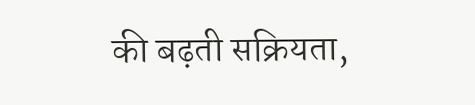की बढ़ती सक्रियता,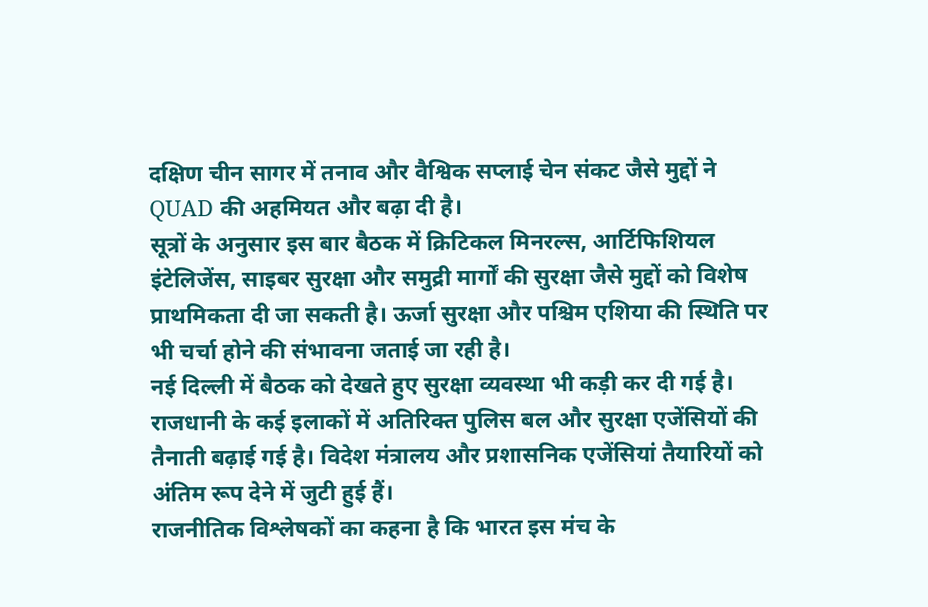दक्षिण चीन सागर में तनाव और वैश्विक सप्लाई चेन संकट जैसे मुद्दों ने QUAD की अहमियत और बढ़ा दी है।
सूत्रों के अनुसार इस बार बैठक में क्रिटिकल मिनरल्स, आर्टिफिशियल इंटेलिजेंस, साइबर सुरक्षा और समुद्री मार्गों की सुरक्षा जैसे मुद्दों को विशेष प्राथमिकता दी जा सकती है। ऊर्जा सुरक्षा और पश्चिम एशिया की स्थिति पर भी चर्चा होने की संभावना जताई जा रही है।
नई दिल्ली में बैठक को देखते हुए सुरक्षा व्यवस्था भी कड़ी कर दी गई है। राजधानी के कई इलाकों में अतिरिक्त पुलिस बल और सुरक्षा एजेंसियों की तैनाती बढ़ाई गई है। विदेश मंत्रालय और प्रशासनिक एजेंसियां तैयारियों को अंतिम रूप देने में जुटी हुई हैं।
राजनीतिक विश्लेषकों का कहना है कि भारत इस मंच के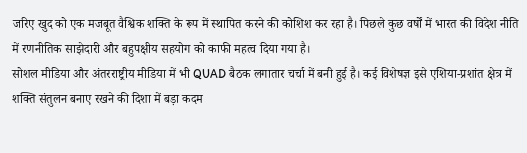जरिए खुद को एक मजबूत वैश्विक शक्ति के रूप में स्थापित करने की कोशिश कर रहा है। पिछले कुछ वर्षों में भारत की विदेश नीति में रणनीतिक साझेदारी और बहुपक्षीय सहयोग को काफी महत्व दिया गया है।
सोशल मीडिया और अंतरराष्ट्रीय मीडिया में भी QUAD बैठक लगातार चर्चा में बनी हुई है। कई विशेषज्ञ इसे एशिया-प्रशांत क्षेत्र में शक्ति संतुलन बनाए रखने की दिशा में बड़ा कदम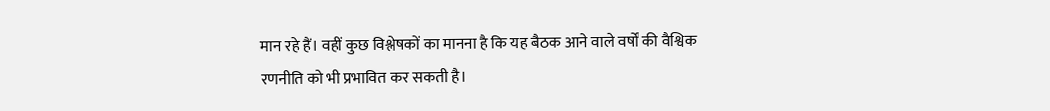मान रहे हैं। वहीं कुछ विश्लेषकों का मानना है कि यह बैठक आने वाले वर्षों की वैश्विक रणनीति को भी प्रभावित कर सकती है।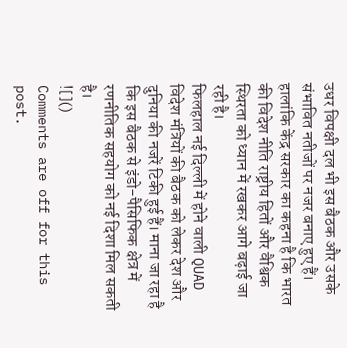उधर विपक्षी दल भी इस बैठक और उसके संभावित नतीजों पर नजर बनाए हुए हैं। हालांकि केंद्र सरकार का कहना है कि भारत की विदेश नीति राष्ट्रीय हितों और वैश्विक स्थिरता को ध्यान में रखकर आगे बढ़ाई जा रही है।
फिलहाल नई दिल्ली में होने वाली QUAD विदेश मंत्रियों की बैठक को लेकर देश और दुनिया की नजरें टिकी हुई हैं। माना जा रहा है कि इस बैठक से इंडो-पैसिफिक क्षेत्र में रणनीतिक सहयोग को नई दिशा मिल सकती है।
![]()
Comments are off for this post.